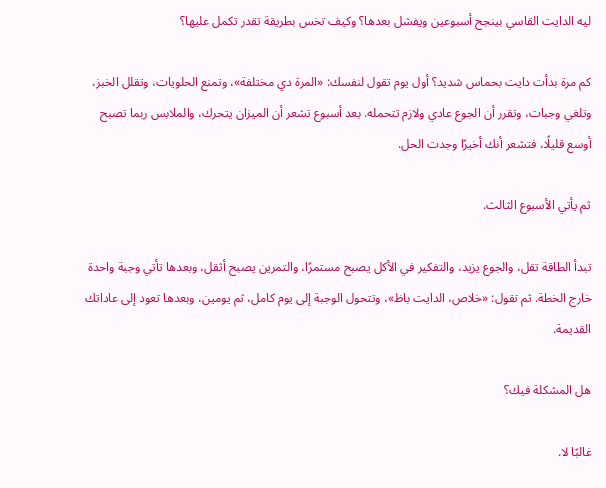ليه الدايت القاسي بينجح أسبوعين ويفشل بعدها؟ وكيف تخس بطريقة تقدر تكمل عليها؟

كم مرة بدأت دايت بحماس شديد؟ أول يوم تقول لنفسك: «المرة دي مختلفة»، وتمنع الحلويات، وتقلل الخبز، وتلغي وجبات، وتقرر أن الجوع عادي ولازم تتحمله. بعد أسبوع تشعر أن الميزان يتحرك، والملابس ربما تصبح أوسع قليلًا، فتشعر أنك أخيرًا وجدت الحل.

ثم يأتي الأسبوع الثالث.

تبدأ الطاقة تقل، والجوع يزيد، والتفكير في الأكل يصبح مستمرًا، والتمرين يصبح أثقل، وبعدها تأتي وجبة واحدة خارج الخطة. ثم تقول: «خلاص، الدايت باظ»، وتتحول الوجبة إلى يوم كامل، ثم يومين، وبعدها تعود إلى عاداتك القديمة.

هل المشكلة فيك؟

غالبًا لا.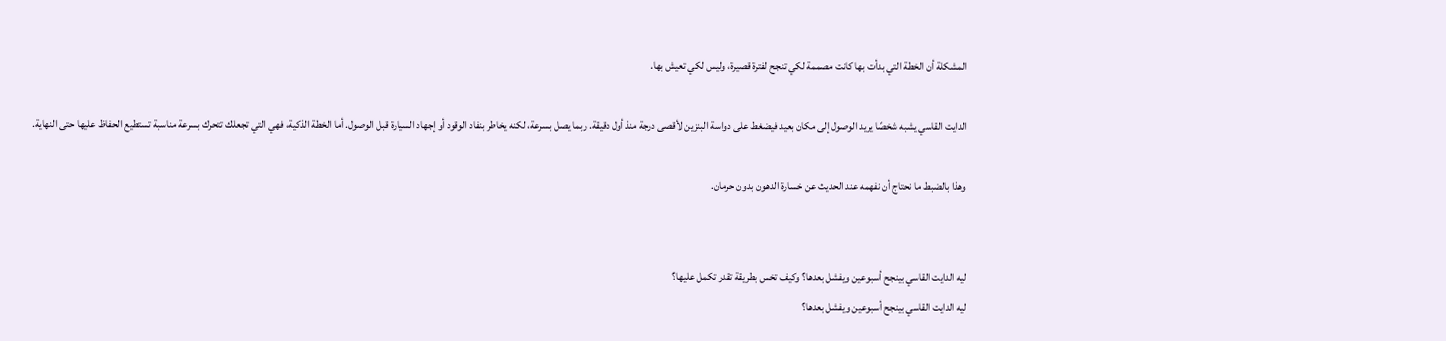المشكلة أن الخطة التي بدأت بها كانت مصممة لكي تنجح لفترة قصيرة، وليس لكي تعيش بها.

الدايت القاسي يشبه شخصًا يريد الوصول إلى مكان بعيد فيضغط على دواسة البنزين لأقصى درجة منذ أول دقيقة. ربما يصل بسرعة، لكنه يخاطر بنفاد الوقود أو إجهاد السيارة قبل الوصول. أما الخطة الذكية، فهي التي تجعلك تتحرك بسرعة مناسبة تستطيع الحفاظ عليها حتى النهاية.

وهذا بالضبط ما نحتاج أن نفهمه عند الحديث عن خسارة الدهون بدون حرمان.


ليه الدايت القاسي بينجح أسبوعين ويفشل بعدها؟ وكيف تخس بطريقة تقدر تكمل عليها؟
ليه الدايت القاسي بينجح أسبوعين ويفشل بعدها؟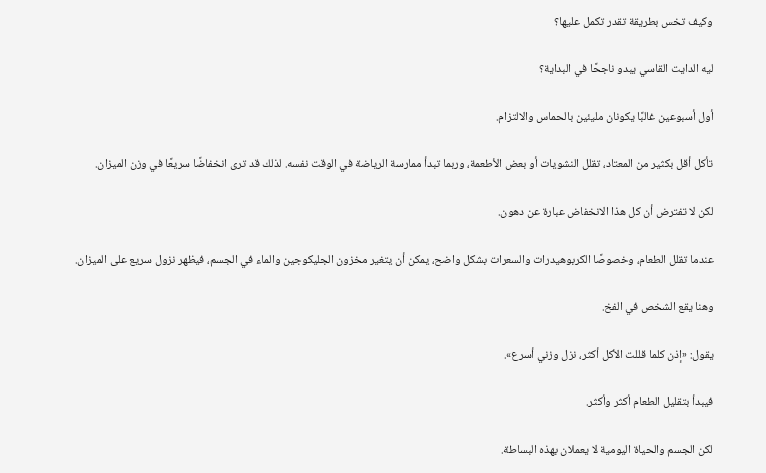وكيف تخس بطريقة تقدر تكمل عليها؟

ليه الدايت القاسي يبدو ناجحًا في البداية؟

أول أسبوعين غالبًا يكونان مليئين بالحماس والالتزام.

تأكل أقل بكثير من المعتاد، تقلل النشويات أو بعض الأطعمة، وربما تبدأ ممارسة الرياضة في الوقت نفسه. لذلك قد ترى انخفاضًا سريعًا في وزن الميزان.

لكن لا تفترض أن كل هذا الانخفاض عبارة عن دهون.

عندما تقلل الطعام، وخصوصًا الكربوهيدرات والسعرات بشكل واضح، يمكن أن يتغير مخزون الجليكوجين والماء في الجسم، فيظهر نزول سريع على الميزان.

وهنا يقع الشخص في الفخ.

يقول: «إذن كلما قللت الأكل أكثر، نزل وزني أسرع».

فيبدأ بتقليل الطعام أكثر وأكثر.

لكن الجسم والحياة اليومية لا يعملان بهذه البساطة.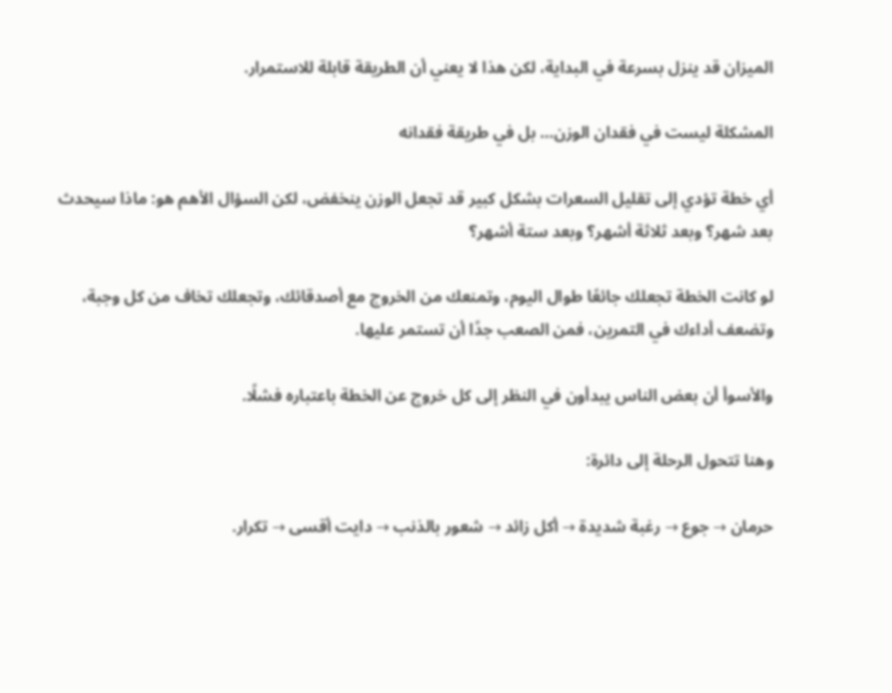الميزان قد ينزل بسرعة في البداية، لكن هذا لا يعني أن الطريقة قابلة للاستمرار.

المشكلة ليست في فقدان الوزن… بل في طريقة فقدانه

أي خطة تؤدي إلى تقليل السعرات بشكل كبير قد تجعل الوزن ينخفض، لكن السؤال الأهم هو: ماذا سيحدث بعد شهر؟ وبعد ثلاثة أشهر؟ وبعد ستة أشهر؟

لو كانت الخطة تجعلك جائعًا طوال اليوم، وتمنعك من الخروج مع أصدقائك، وتجعلك تخاف من كل وجبة، وتضعف أداءك في التمرين، فمن الصعب جدًا أن تستمر عليها.

والأسوأ أن بعض الناس يبدأون في النظر إلى كل خروج عن الخطة باعتباره فشلًا.

وهنا تتحول الرحلة إلى دائرة:

حرمان → جوع → رغبة شديدة → أكل زائد → شعور بالذنب → دايت أقسى → تكرار.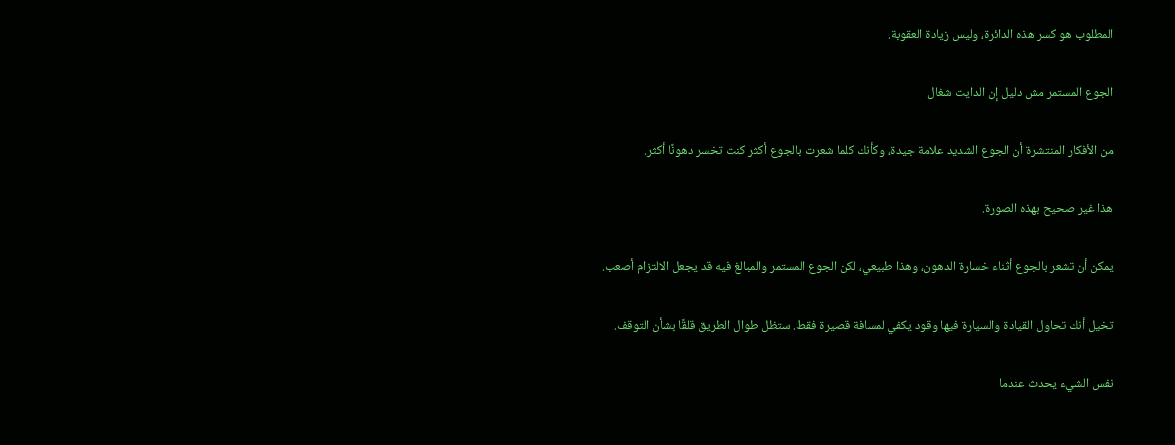المطلوب هو كسر هذه الدائرة، وليس زيادة العقوبة.

الجوع المستمر مش دليل إن الدايت شغال

من الأفكار المنتشرة أن الجوع الشديد علامة جيدة، وكأنك كلما شعرت بالجوع أكثر كنت تخسر دهونًا أكثر.

هذا غير صحيح بهذه الصورة.

يمكن أن تشعر بالجوع أثناء خسارة الدهون، وهذا طبيعي، لكن الجوع المستمر والمبالغ فيه قد يجعل الالتزام أصعب.

تخيل أنك تحاول القيادة والسيارة فيها وقود يكفي لمسافة قصيرة فقط. ستظل طوال الطريق قلقًا بشأن التوقف.

نفس الشيء يحدث عندما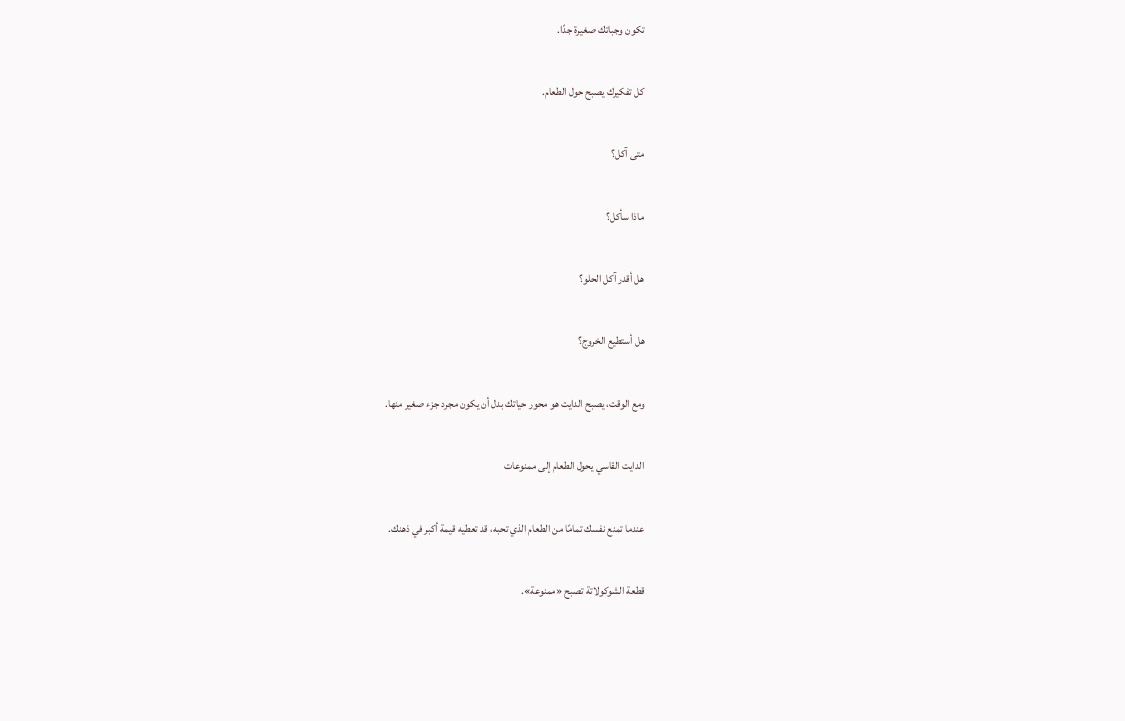تكون وجباتك صغيرة جدًا.

كل تفكيرك يصبح حول الطعام.

متى آكل؟

ماذا سأكل؟

هل أقدر آكل الحلو؟

هل أستطيع الخروج؟

ومع الوقت، يصبح الدايت هو محور حياتك بدل أن يكون مجرد جزء صغير منها.

الدايت القاسي يحول الطعام إلى ممنوعات

عندما تمنع نفسك تمامًا من الطعام الذي تحبه، قد تعطيه قيمة أكبر في ذهنك.

قطعة الشوكولاتة تصبح «ممنوعة».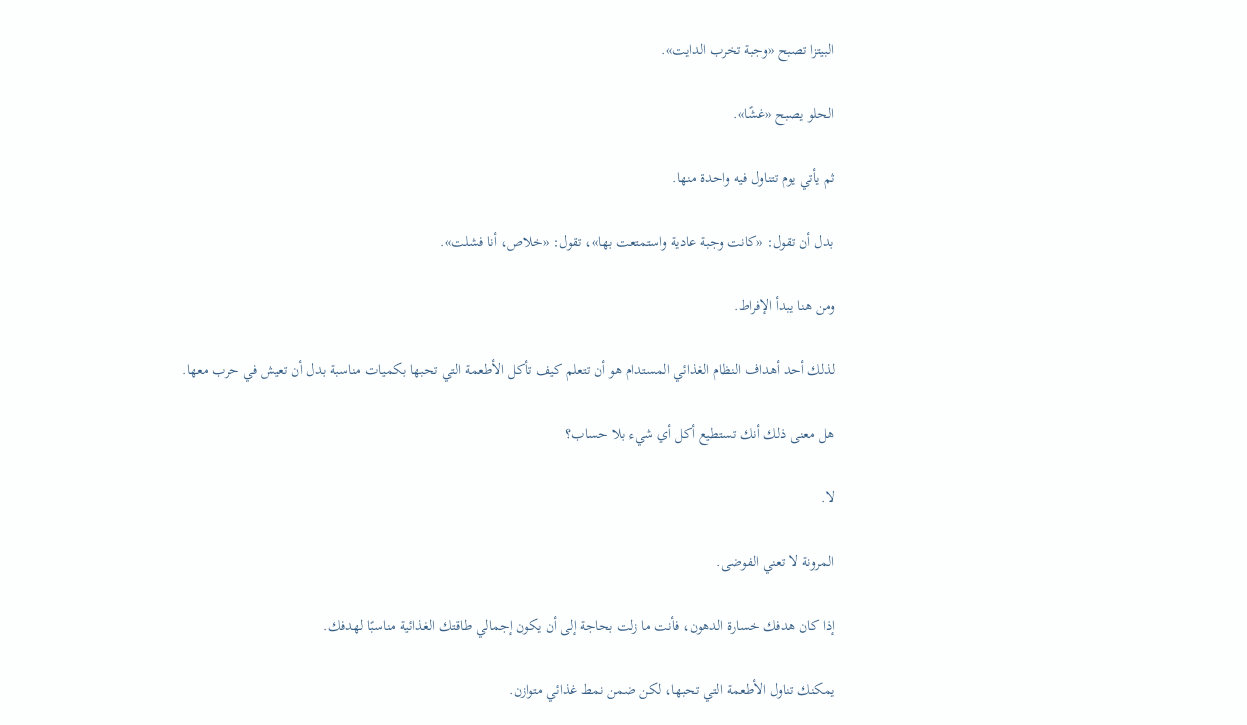البيتزا تصبح «وجبة تخرب الدايت».

الحلو يصبح «غشًا».

ثم يأتي يوم تتناول فيه واحدة منها.

بدل أن تقول: «كانت وجبة عادية واستمتعت بها»، تقول: «خلاص، أنا فشلت».

ومن هنا يبدأ الإفراط.

لذلك أحد أهداف النظام الغذائي المستدام هو أن تتعلم كيف تأكل الأطعمة التي تحبها بكميات مناسبة بدل أن تعيش في حرب معها.

هل معنى ذلك أنك تستطيع أكل أي شيء بلا حساب؟

لا.

المرونة لا تعني الفوضى.

إذا كان هدفك خسارة الدهون، فأنت ما زلت بحاجة إلى أن يكون إجمالي طاقتك الغذائية مناسبًا لهدفك.

يمكنك تناول الأطعمة التي تحبها، لكن ضمن نمط غذائي متوازن.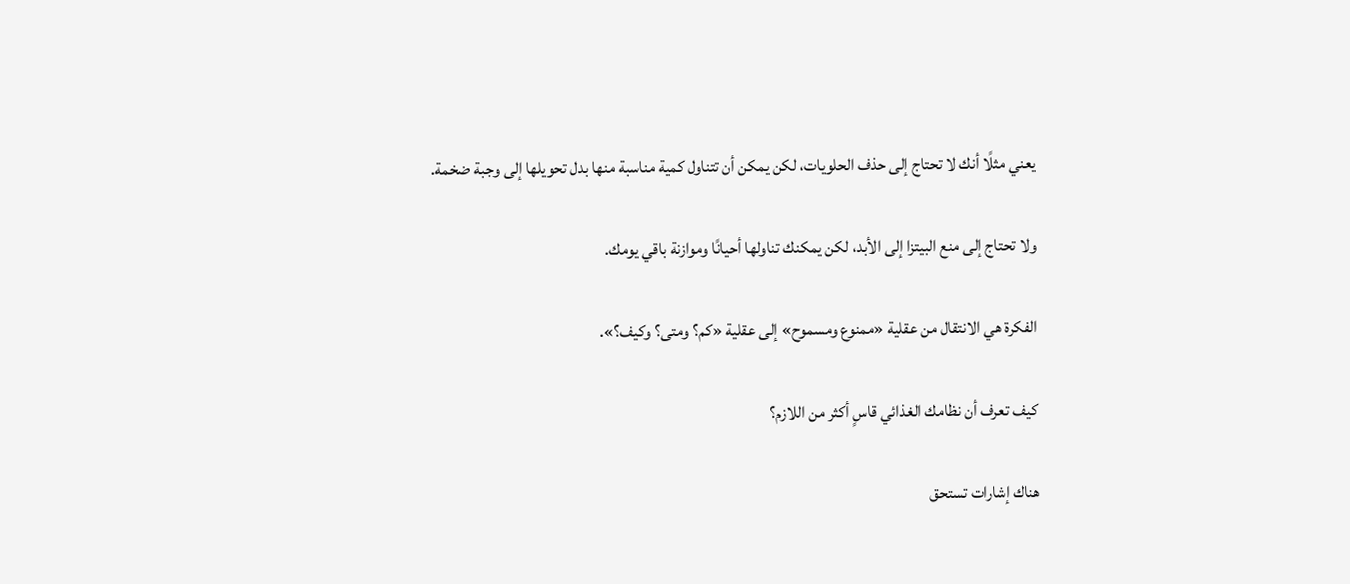يعني مثلًا أنك لا تحتاج إلى حذف الحلويات، لكن يمكن أن تتناول كمية مناسبة منها بدل تحويلها إلى وجبة ضخمة.

ولا تحتاج إلى منع البيتزا إلى الأبد، لكن يمكنك تناولها أحيانًا وموازنة باقي يومك.

الفكرة هي الانتقال من عقلية «ممنوع ومسموح» إلى عقلية «كم؟ ومتى؟ وكيف؟».

كيف تعرف أن نظامك الغذائي قاسٍ أكثر من اللازم؟

هناك إشارات تستحق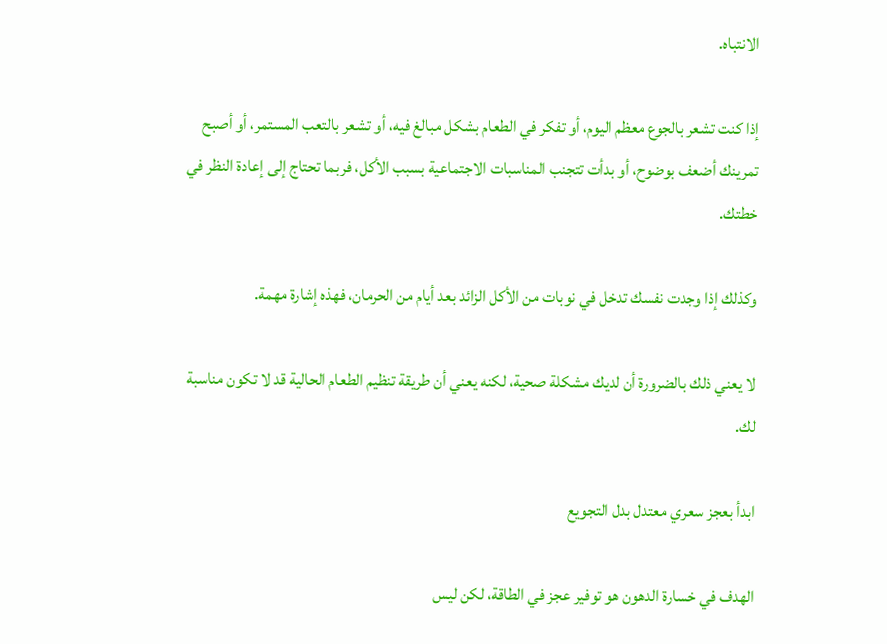الانتباه.

إذا كنت تشعر بالجوع معظم اليوم، أو تفكر في الطعام بشكل مبالغ فيه، أو تشعر بالتعب المستمر، أو أصبح تمرينك أضعف بوضوح، أو بدأت تتجنب المناسبات الاجتماعية بسبب الأكل، فربما تحتاج إلى إعادة النظر في خطتك.

وكذلك إذا وجدت نفسك تدخل في نوبات من الأكل الزائد بعد أيام من الحرمان، فهذه إشارة مهمة.

لا يعني ذلك بالضرورة أن لديك مشكلة صحية، لكنه يعني أن طريقة تنظيم الطعام الحالية قد لا تكون مناسبة لك.

ابدأ بعجز سعري معتدل بدل التجويع

الهدف في خسارة الدهون هو توفير عجز في الطاقة، لكن ليس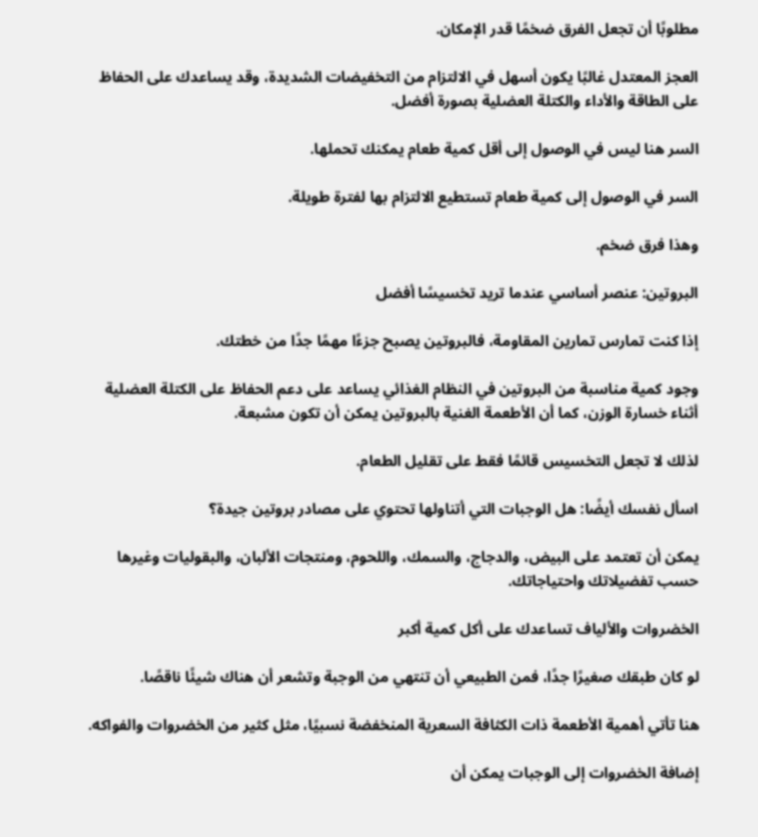مطلوبًا أن تجعل الفرق ضخمًا قدر الإمكان.

العجز المعتدل غالبًا يكون أسهل في الالتزام من التخفيضات الشديدة، وقد يساعدك على الحفاظ على الطاقة والأداء والكتلة العضلية بصورة أفضل.

السر هنا ليس في الوصول إلى أقل كمية طعام يمكنك تحملها.

السر في الوصول إلى كمية طعام تستطيع الالتزام بها لفترة طويلة.

وهذا فرق ضخم.

البروتين: عنصر أساسي عندما تريد تخسيسًا أفضل

إذا كنت تمارس تمارين المقاومة، فالبروتين يصبح جزءًا مهمًا جدًا من خطتك.

وجود كمية مناسبة من البروتين في النظام الغذائي يساعد على دعم الحفاظ على الكتلة العضلية أثناء خسارة الوزن، كما أن الأطعمة الغنية بالبروتين يمكن أن تكون مشبعة.

لذلك لا تجعل التخسيس قائمًا فقط على تقليل الطعام.

اسأل نفسك أيضًا: هل الوجبات التي أتناولها تحتوي على مصادر بروتين جيدة؟

يمكن أن تعتمد على البيض، والدجاج، والسمك، واللحوم، ومنتجات الألبان، والبقوليات وغيرها حسب تفضيلاتك واحتياجاتك.

الخضروات والألياف تساعدك على أكل كمية أكبر

لو كان طبقك صغيرًا جدًا، فمن الطبيعي أن تنتهي من الوجبة وتشعر أن هناك شيئًا ناقصًا.

هنا تأتي أهمية الأطعمة ذات الكثافة السعرية المنخفضة نسبيًا، مثل كثير من الخضروات والفواكه.

إضافة الخضروات إلى الوجبات يمكن أن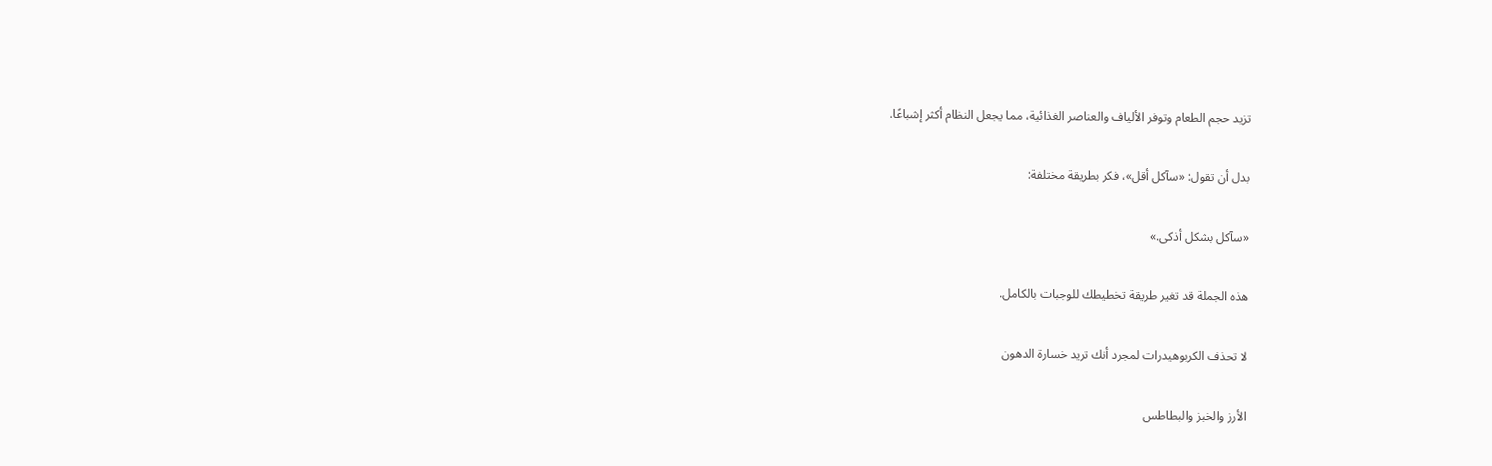تزيد حجم الطعام وتوفر الألياف والعناصر الغذائية، مما يجعل النظام أكثر إشباعًا.

بدل أن تقول: «سآكل أقل»، فكر بطريقة مختلفة:

«سآكل بشكل أذكى.»

هذه الجملة قد تغير طريقة تخطيطك للوجبات بالكامل.

لا تحذف الكربوهيدرات لمجرد أنك تريد خسارة الدهون

الأرز والخبز والبطاطس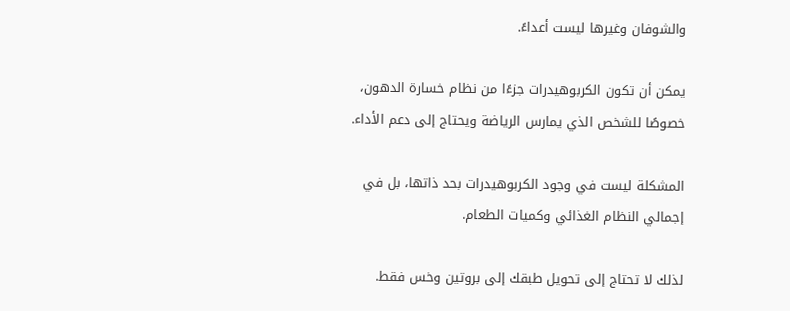والشوفان وغيرها ليست أعداءً.

يمكن أن تكون الكربوهيدرات جزءًا من نظام خسارة الدهون، خصوصًا للشخص الذي يمارس الرياضة ويحتاج إلى دعم الأداء.

المشكلة ليست في وجود الكربوهيدرات بحد ذاتها، بل في إجمالي النظام الغذائي وكميات الطعام.

لذلك لا تحتاج إلى تحويل طبقك إلى بروتين وخس فقط.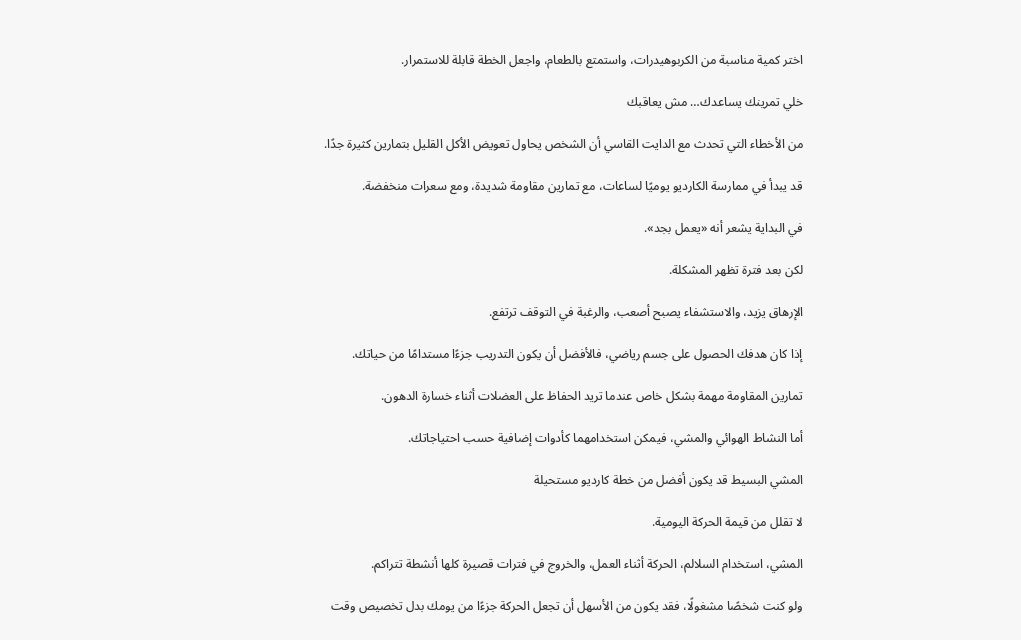اختر كمية مناسبة من الكربوهيدرات، واستمتع بالطعام، واجعل الخطة قابلة للاستمرار.

خلي تمرينك يساعدك… مش يعاقبك

من الأخطاء التي تحدث مع الدايت القاسي أن الشخص يحاول تعويض الأكل القليل بتمارين كثيرة جدًا.

قد يبدأ في ممارسة الكارديو يوميًا لساعات، مع تمارين مقاومة شديدة، ومع سعرات منخفضة.

في البداية يشعر أنه «يعمل بجد».

لكن بعد فترة تظهر المشكلة.

الإرهاق يزيد، والاستشفاء يصبح أصعب، والرغبة في التوقف ترتفع.

إذا كان هدفك الحصول على جسم رياضي، فالأفضل أن يكون التدريب جزءًا مستدامًا من حياتك.

تمارين المقاومة مهمة بشكل خاص عندما تريد الحفاظ على العضلات أثناء خسارة الدهون.

أما النشاط الهوائي والمشي، فيمكن استخدامهما كأدوات إضافية حسب احتياجاتك.

المشي البسيط قد يكون أفضل من خطة كارديو مستحيلة

لا تقلل من قيمة الحركة اليومية.

المشي، استخدام السلالم، الحركة أثناء العمل، والخروج في فترات قصيرة كلها أنشطة تتراكم.

ولو كنت شخصًا مشغولًا، فقد يكون من الأسهل أن تجعل الحركة جزءًا من يومك بدل تخصيص وقت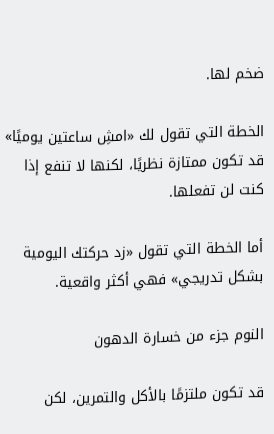ضخم لها.

الخطة التي تقول لك «امشِ ساعتين يوميًا» قد تكون ممتازة نظريًا، لكنها لا تنفع إذا كنت لن تفعلها.

أما الخطة التي تقول «زد حركتك اليومية بشكل تدريجي» فهي أكثر واقعية.

النوم جزء من خسارة الدهون

قد تكون ملتزمًا بالأكل والتمرين، لكن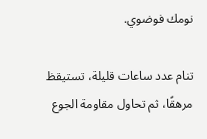نومك فوضوي.

تنام عدد ساعات قليلة، تستيقظ مرهقًا، ثم تحاول مقاومة الجوع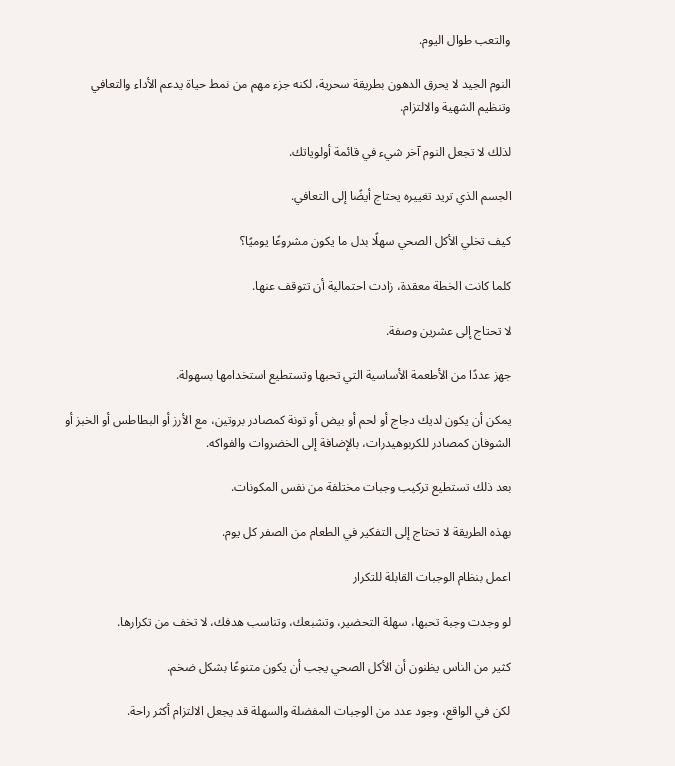والتعب طوال اليوم.

النوم الجيد لا يحرق الدهون بطريقة سحرية، لكنه جزء مهم من نمط حياة يدعم الأداء والتعافي وتنظيم الشهية والالتزام.

لذلك لا تجعل النوم آخر شيء في قائمة أولوياتك.

الجسم الذي تريد تغييره يحتاج أيضًا إلى التعافي.

كيف تخلي الأكل الصحي سهلًا بدل ما يكون مشروعًا يوميًا؟

كلما كانت الخطة معقدة، زادت احتمالية أن تتوقف عنها.

لا تحتاج إلى عشرين وصفة.

جهز عددًا من الأطعمة الأساسية التي تحبها وتستطيع استخدامها بسهولة.

يمكن أن يكون لديك دجاج أو لحم أو بيض أو تونة كمصادر بروتين، مع الأرز أو البطاطس أو الخبز أو الشوفان كمصادر للكربوهيدرات، بالإضافة إلى الخضروات والفواكه.

بعد ذلك تستطيع تركيب وجبات مختلفة من نفس المكونات.

بهذه الطريقة لا تحتاج إلى التفكير في الطعام من الصفر كل يوم.

اعمل بنظام الوجبات القابلة للتكرار

لو وجدت وجبة تحبها، سهلة التحضير، وتشبعك، وتناسب هدفك، لا تخف من تكرارها.

كثير من الناس يظنون أن الأكل الصحي يجب أن يكون متنوعًا بشكل ضخم.

لكن في الواقع، وجود عدد من الوجبات المفضلة والسهلة قد يجعل الالتزام أكثر راحة.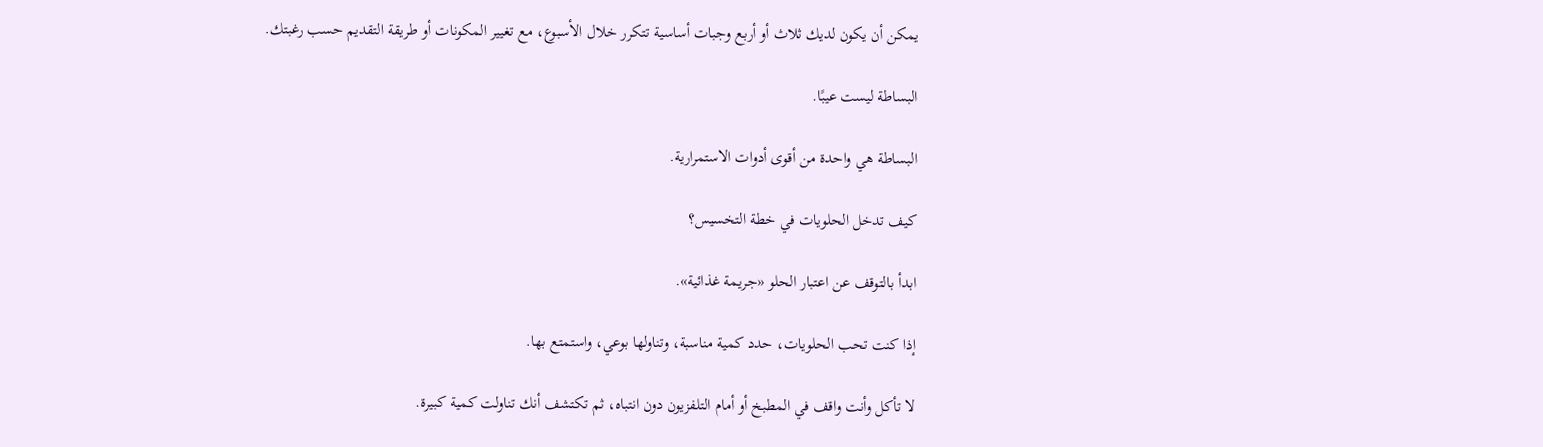يمكن أن يكون لديك ثلاث أو أربع وجبات أساسية تتكرر خلال الأسبوع، مع تغيير المكونات أو طريقة التقديم حسب رغبتك.

البساطة ليست عيبًا.

البساطة هي واحدة من أقوى أدوات الاستمرارية.

كيف تدخل الحلويات في خطة التخسيس؟

ابدأ بالتوقف عن اعتبار الحلو «جريمة غذائية».

إذا كنت تحب الحلويات، حدد كمية مناسبة، وتناولها بوعي، واستمتع بها.

لا تأكل وأنت واقف في المطبخ أو أمام التلفزيون دون انتباه، ثم تكتشف أنك تناولت كمية كبيرة.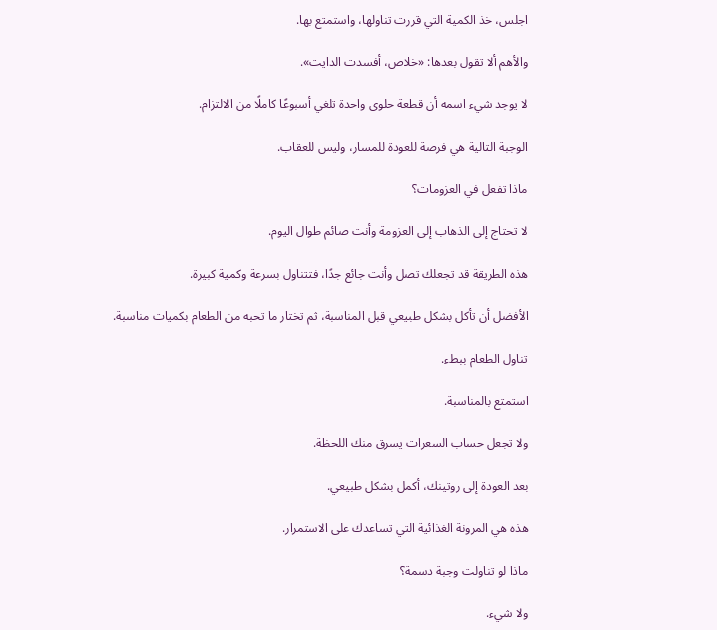اجلس، خذ الكمية التي قررت تناولها، واستمتع بها.

والأهم ألا تقول بعدها: «خلاص، أفسدت الدايت».

لا يوجد شيء اسمه أن قطعة حلوى واحدة تلغي أسبوعًا كاملًا من الالتزام.

الوجبة التالية هي فرصة للعودة للمسار، وليس للعقاب.

ماذا تفعل في العزومات؟

لا تحتاج إلى الذهاب إلى العزومة وأنت صائم طوال اليوم.

هذه الطريقة قد تجعلك تصل وأنت جائع جدًا، فتتناول بسرعة وكمية كبيرة.

الأفضل أن تأكل بشكل طبيعي قبل المناسبة، ثم تختار ما تحبه من الطعام بكميات مناسبة.

تناول الطعام ببطء.

استمتع بالمناسبة.

ولا تجعل حساب السعرات يسرق منك اللحظة.

بعد العودة إلى روتينك، أكمل بشكل طبيعي.

هذه هي المرونة الغذائية التي تساعدك على الاستمرار.

ماذا لو تناولت وجبة دسمة؟

ولا شيء.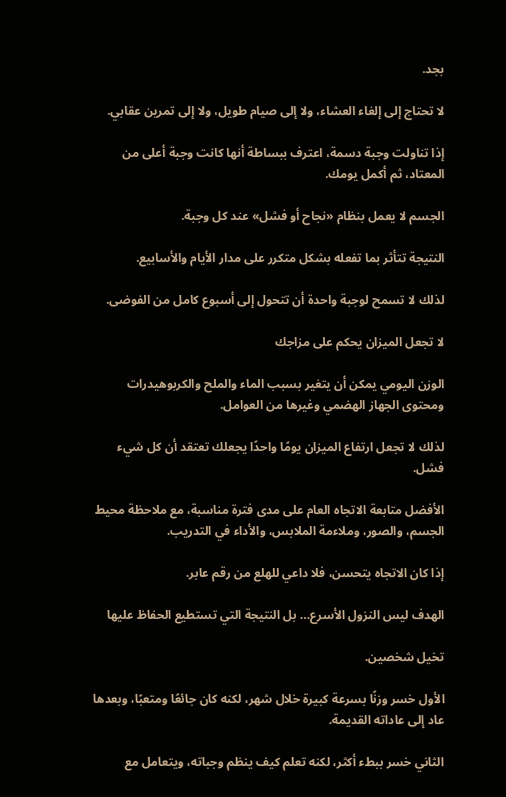بجد.

لا تحتاج إلى إلغاء العشاء، ولا إلى صيام طويل، ولا إلى تمرين عقابي.

إذا تناولت وجبة دسمة، اعترف ببساطة أنها كانت وجبة أعلى من المعتاد، ثم أكمل يومك.

الجسم لا يعمل بنظام «نجاح أو فشل» عند كل وجبة.

النتيجة تتأثر بما تفعله بشكل متكرر على مدار الأيام والأسابيع.

لذلك لا تسمح لوجبة واحدة أن تتحول إلى أسبوع كامل من الفوضى.

لا تجعل الميزان يحكم على مزاجك

الوزن اليومي يمكن أن يتغير بسبب الماء والملح والكربوهيدرات ومحتوى الجهاز الهضمي وغيرها من العوامل.

لذلك لا تجعل ارتفاع الميزان يومًا واحدًا يجعلك تعتقد أن كل شيء فشل.

الأفضل متابعة الاتجاه العام على مدى فترة مناسبة، مع ملاحظة محيط الجسم، والصور، وملاءمة الملابس، والأداء في التدريب.

إذا كان الاتجاه يتحسن، فلا داعي للهلع من رقم عابر.

الهدف ليس النزول الأسرع… بل النتيجة التي تستطيع الحفاظ عليها

تخيل شخصين.

الأول خسر وزنًا بسرعة كبيرة خلال شهر، لكنه كان جائعًا ومتعبًا، وبعدها عاد إلى عاداته القديمة.

الثاني خسر ببطء أكثر، لكنه تعلم كيف ينظم وجباته، ويتعامل مع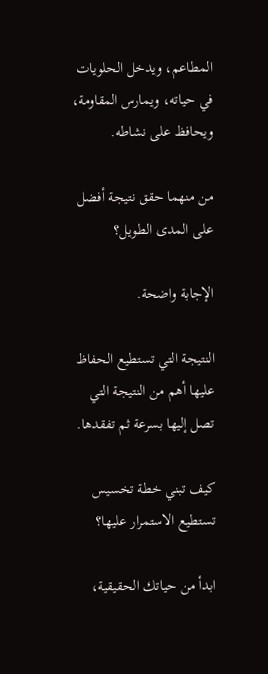المطاعم، ويدخل الحلويات في حياته، ويمارس المقاومة، ويحافظ على نشاطه.

من منهما حقق نتيجة أفضل على المدى الطويل؟

الإجابة واضحة.

النتيجة التي تستطيع الحفاظ عليها أهم من النتيجة التي تصل إليها بسرعة ثم تفقدها.

كيف تبني خطة تخسيس تستطيع الاستمرار عليها؟

ابدأ من حياتك الحقيقية،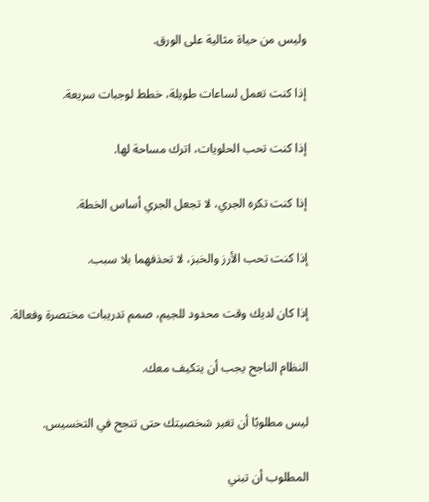وليس من حياة مثالية على الورق.

إذا كنت تعمل لساعات طويلة، خطط لوجبات سريعة.

إذا كنت تحب الحلويات، اترك مساحة لها.

إذا كنت تكره الجري، لا تجعل الجري أساس الخطة.

إذا كنت تحب الأرز والخبز، لا تحذفهما بلا سبب.

إذا كان لديك وقت محدود للجيم، صمم تدريبات مختصرة وفعالة.

النظام الناجح يجب أن يتكيف معك.

ليس مطلوبًا أن تغير شخصيتك حتى تنجح في التخسيس.

المطلوب أن تبني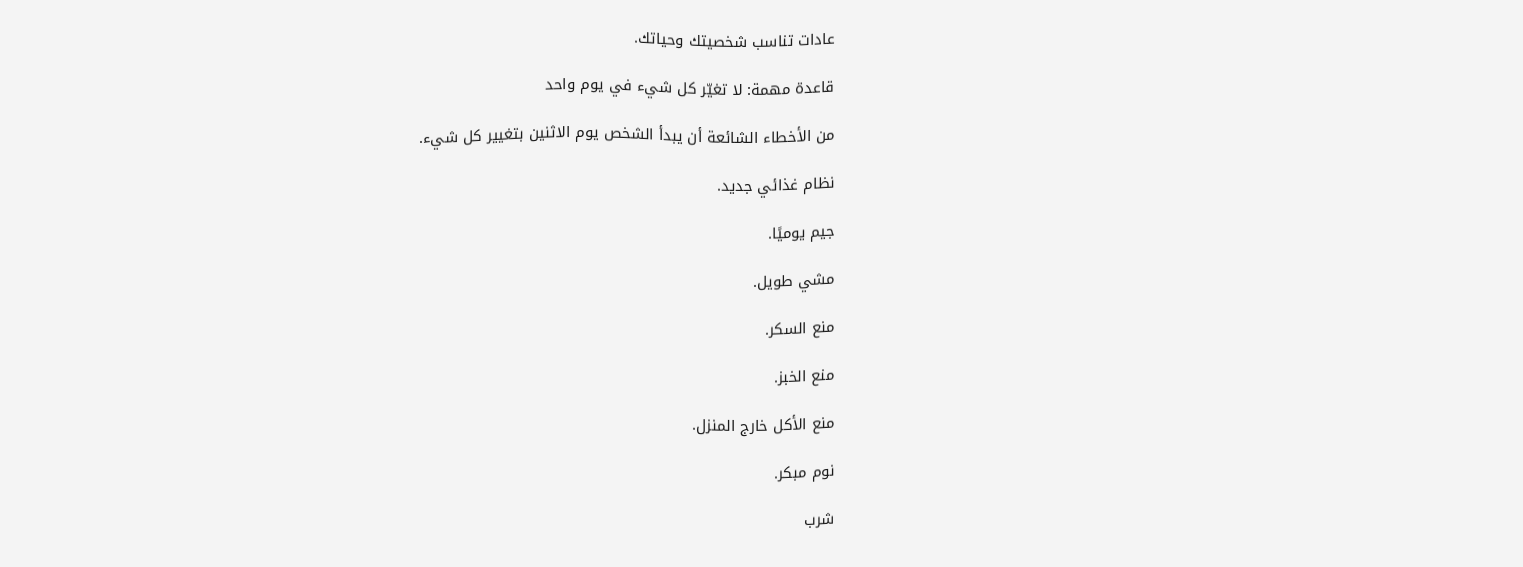عادات تناسب شخصيتك وحياتك.

قاعدة مهمة: لا تغيّر كل شيء في يوم واحد

من الأخطاء الشائعة أن يبدأ الشخص يوم الاثنين بتغيير كل شيء.

نظام غذائي جديد.

جيم يوميًا.

مشي طويل.

منع السكر.

منع الخبز.

منع الأكل خارج المنزل.

نوم مبكر.

شرب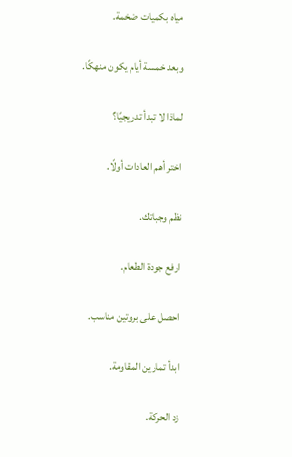مياه بكميات ضخمة.

وبعد خمسة أيام يكون منهكًا.

لماذا لا تبدأ تدريجيًا؟

اختر أهم العادات أولًا.

نظم وجباتك.

ارفع جودة الطعام.

احصل على بروتين مناسب.

ابدأ تمارين المقاومة.

زد الحركة.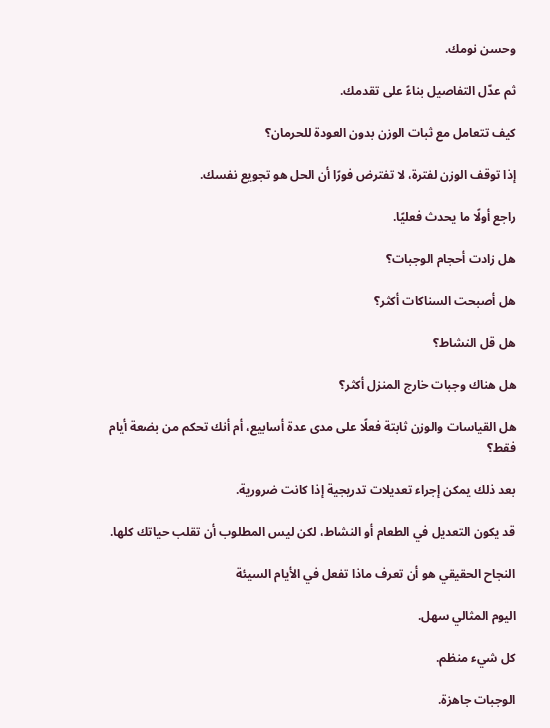وحسن نومك.

ثم عدّل التفاصيل بناءً على تقدمك.

كيف تتعامل مع ثبات الوزن بدون العودة للحرمان؟

إذا توقف الوزن لفترة، لا تفترض فورًا أن الحل هو تجويع نفسك.

راجع أولًا ما يحدث فعليًا.

هل زادت أحجام الوجبات؟

هل أصبحت السناكات أكثر؟

هل قل النشاط؟

هل هناك وجبات خارج المنزل أكثر؟

هل القياسات والوزن ثابتة فعلًا على مدى عدة أسابيع، أم أنك تحكم من بضعة أيام فقط؟

بعد ذلك يمكن إجراء تعديلات تدريجية إذا كانت ضرورية.

قد يكون التعديل في الطعام أو النشاط، لكن ليس المطلوب أن تقلب حياتك كلها.

النجاح الحقيقي هو أن تعرف ماذا تفعل في الأيام السيئة

اليوم المثالي سهل.

كل شيء منظم.

الوجبات جاهزة.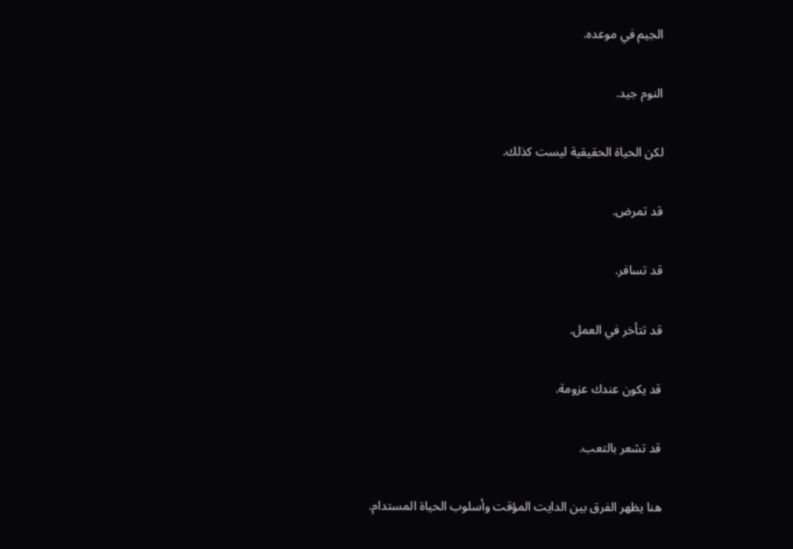الجيم في موعده.

النوم جيد.

لكن الحياة الحقيقية ليست كذلك.

قد تمرض.

قد تسافر.

قد تتأخر في العمل.

قد يكون عندك عزومة.

قد تشعر بالتعب.

هنا يظهر الفرق بين الدايت المؤقت وأسلوب الحياة المستدام.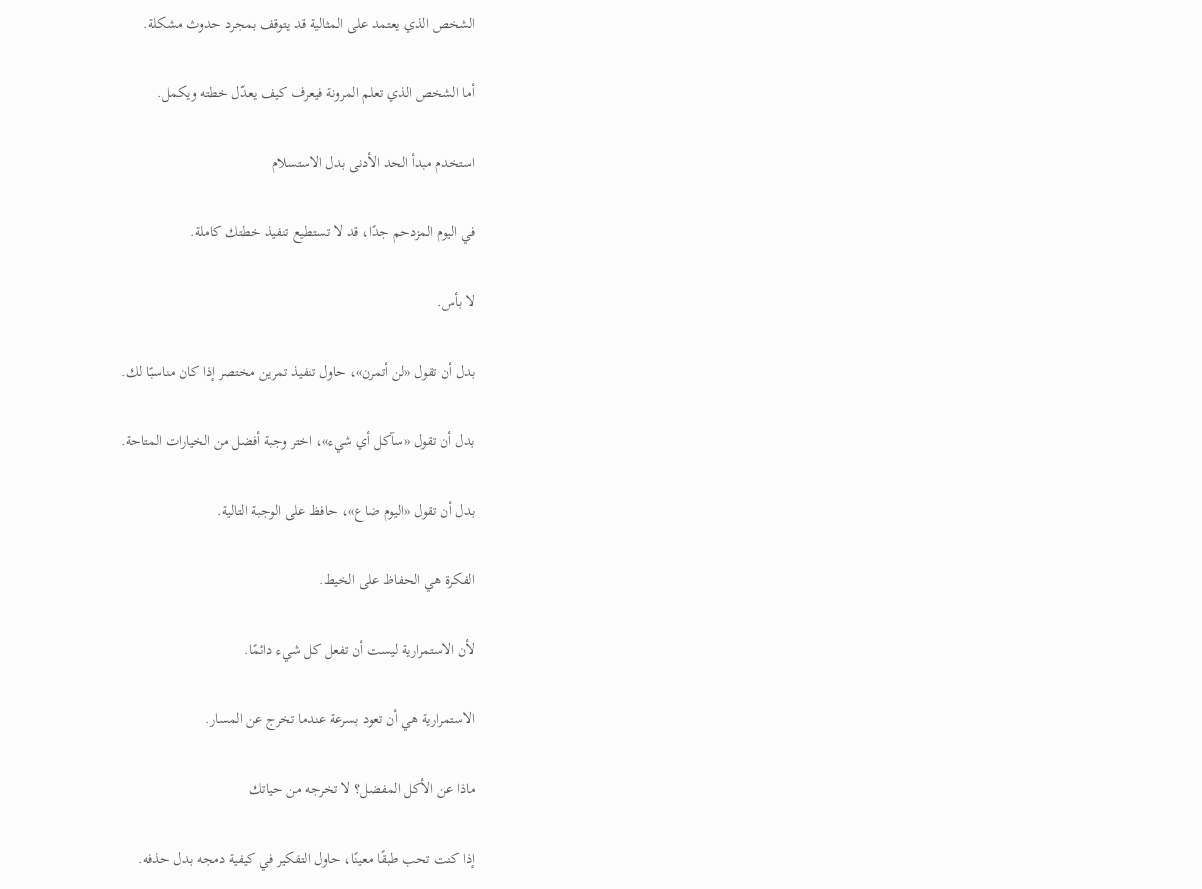الشخص الذي يعتمد على المثالية قد يتوقف بمجرد حدوث مشكلة.

أما الشخص الذي تعلم المرونة فيعرف كيف يعدّل خطته ويكمل.

استخدم مبدأ الحد الأدنى بدل الاستسلام

في اليوم المزدحم جدًا، قد لا تستطيع تنفيذ خطتك كاملة.

لا بأس.

بدل أن تقول «لن أتمرن»، حاول تنفيذ تمرين مختصر إذا كان مناسبًا لك.

بدل أن تقول «سآكل أي شيء»، اختر وجبة أفضل من الخيارات المتاحة.

بدل أن تقول «اليوم ضاع»، حافظ على الوجبة التالية.

الفكرة هي الحفاظ على الخيط.

لأن الاستمرارية ليست أن تفعل كل شيء دائمًا.

الاستمرارية هي أن تعود بسرعة عندما تخرج عن المسار.

ماذا عن الأكل المفضل؟ لا تخرجه من حياتك

إذا كنت تحب طبقًا معينًا، حاول التفكير في كيفية دمجه بدل حذفه.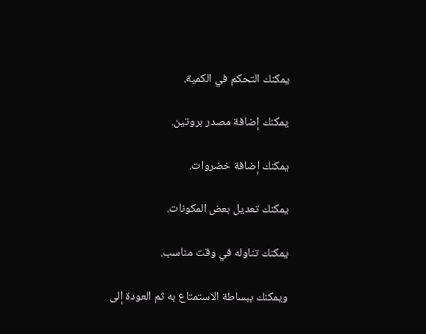يمكنك التحكم في الكمية.

يمكنك إضافة مصدر بروتين.

يمكنك إضافة خضروات.

يمكنك تعديل بعض المكونات.

يمكنك تناوله في وقت مناسب.

ويمكنك ببساطة الاستمتاع به ثم العودة إلى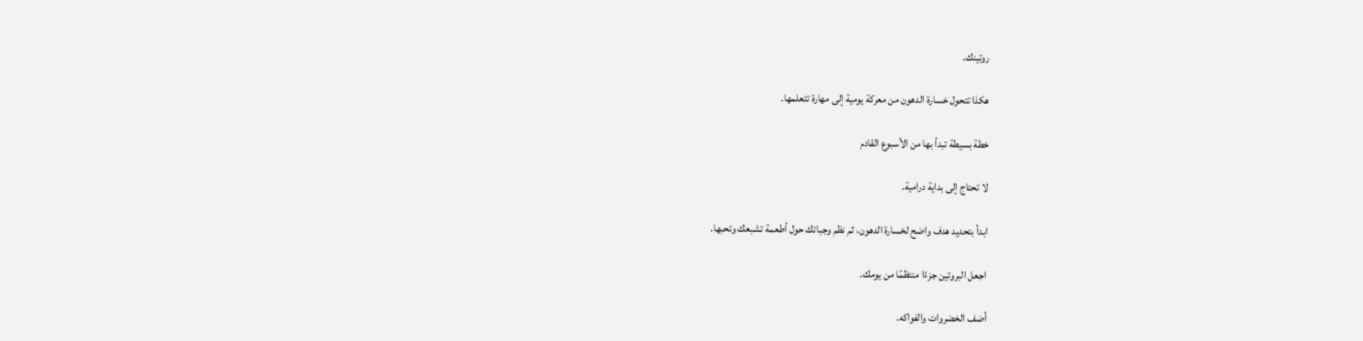روتينك.

هكذا تتحول خسارة الدهون من معركة يومية إلى مهارة تتعلمها.

خطة بسيطة تبدأ بها من الأسبوع القادم

لا تحتاج إلى بداية درامية.

ابدأ بتحديد هدف واضح لخسارة الدهون، ثم نظم وجباتك حول أطعمة تشبعك وتحبها.

اجعل البروتين جزءًا منتظمًا من يومك.

أضف الخضروات والفواكه.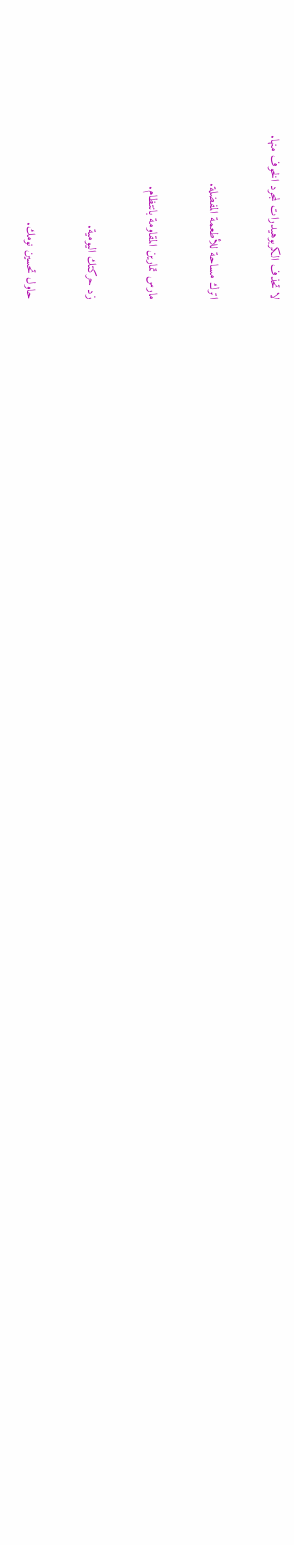لا تحذف الكربوهيدرات لمجرد الخوف منها.

اترك مساحة للأطعمة المفضلة.

مارس تمارين المقاومة بانتظام.

زد حركتك اليومية.

حاول تحسين نومك.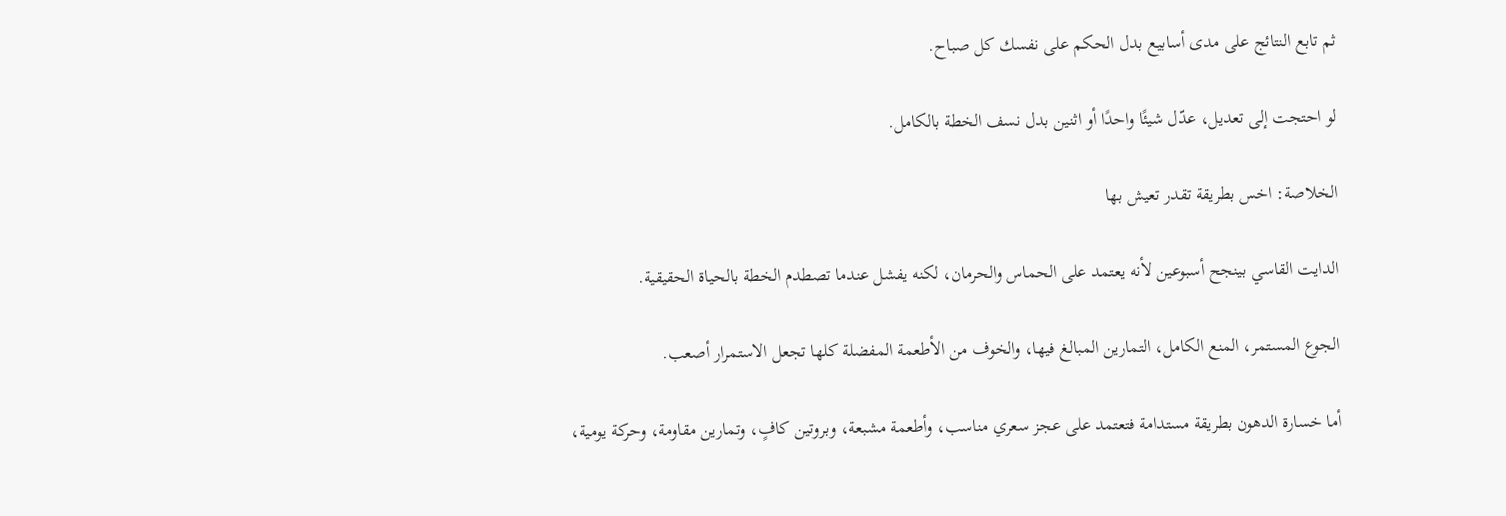ثم تابع النتائج على مدى أسابيع بدل الحكم على نفسك كل صباح.

لو احتجت إلى تعديل، عدّل شيئًا واحدًا أو اثنين بدل نسف الخطة بالكامل.

الخلاصة: اخس بطريقة تقدر تعيش بها

الدايت القاسي بينجح أسبوعين لأنه يعتمد على الحماس والحرمان، لكنه يفشل عندما تصطدم الخطة بالحياة الحقيقية.

الجوع المستمر، المنع الكامل، التمارين المبالغ فيها، والخوف من الأطعمة المفضلة كلها تجعل الاستمرار أصعب.

أما خسارة الدهون بطريقة مستدامة فتعتمد على عجز سعري مناسب، وأطعمة مشبعة، وبروتين كافٍ، وتمارين مقاومة، وحركة يومية،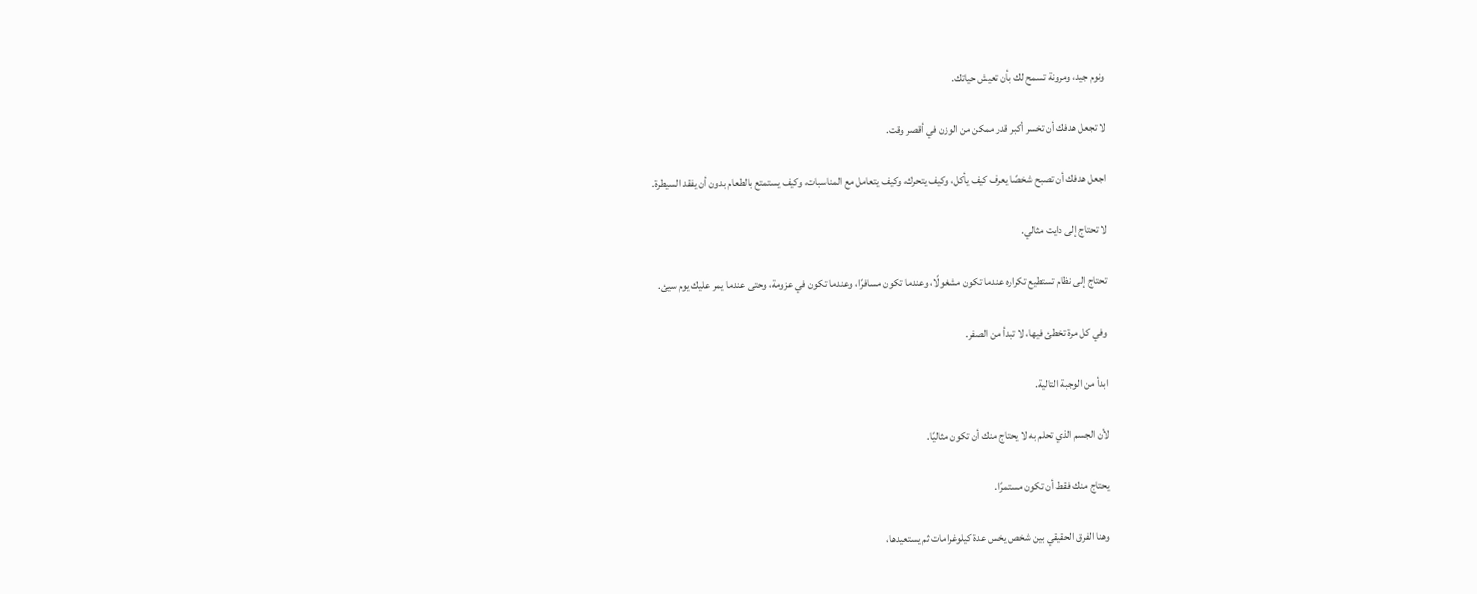ونوم جيد، ومرونة تسمح لك بأن تعيش حياتك.

لا تجعل هدفك أن تخسر أكبر قدر ممكن من الوزن في أقصر وقت.

اجعل هدفك أن تصبح شخصًا يعرف كيف يأكل، وكيف يتحرك، وكيف يتعامل مع المناسبات، وكيف يستمتع بالطعام بدون أن يفقد السيطرة.

لا تحتاج إلى دايت مثالي.

تحتاج إلى نظام تستطيع تكراره عندما تكون مشغولًا، وعندما تكون مسافرًا، وعندما تكون في عزومة، وحتى عندما يمر عليك يوم سيئ.

وفي كل مرة تخطئ فيها، لا تبدأ من الصفر.

ابدأ من الوجبة التالية.

لأن الجسم الذي تحلم به لا يحتاج منك أن تكون مثاليًا.

يحتاج منك فقط أن تكون مستمرًا.

وهنا الفرق الحقيقي بين شخص يخس عدة كيلوغرامات ثم يستعيدها،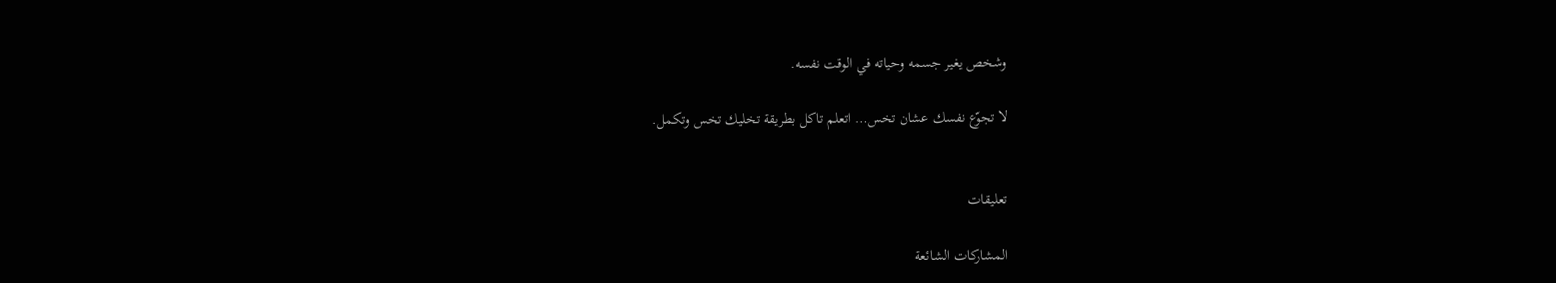وشخص يغير جسمه وحياته في الوقت نفسه.

لا تجوّع نفسك عشان تخس… اتعلم تاكل بطريقة تخليك تخس وتكمل.


تعليقات

المشاركات الشائعة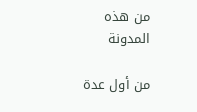من هذه المدونة

من أول عدة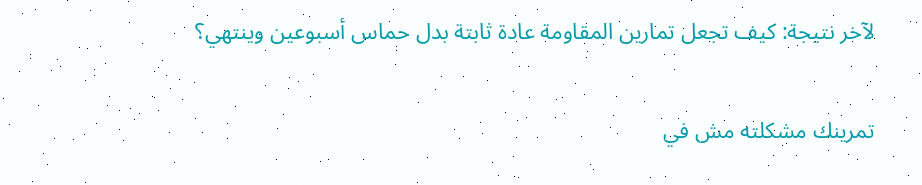لآخر نتيجة: كيف تجعل تمارين المقاومة عادة ثابتة بدل حماس أسبوعين وينتهي؟

تمرينك مشكلته مش في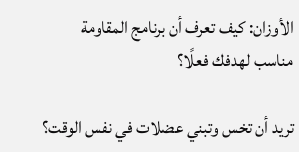الأوزان: كيف تعرف أن برنامج المقاومة مناسب لهدفك فعلًا؟

تريد أن تخس وتبني عضلات في نفس الوقت؟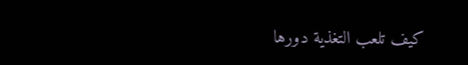كيف تلعب التغذية دورها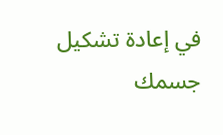في إعادة تشكيل جسمك